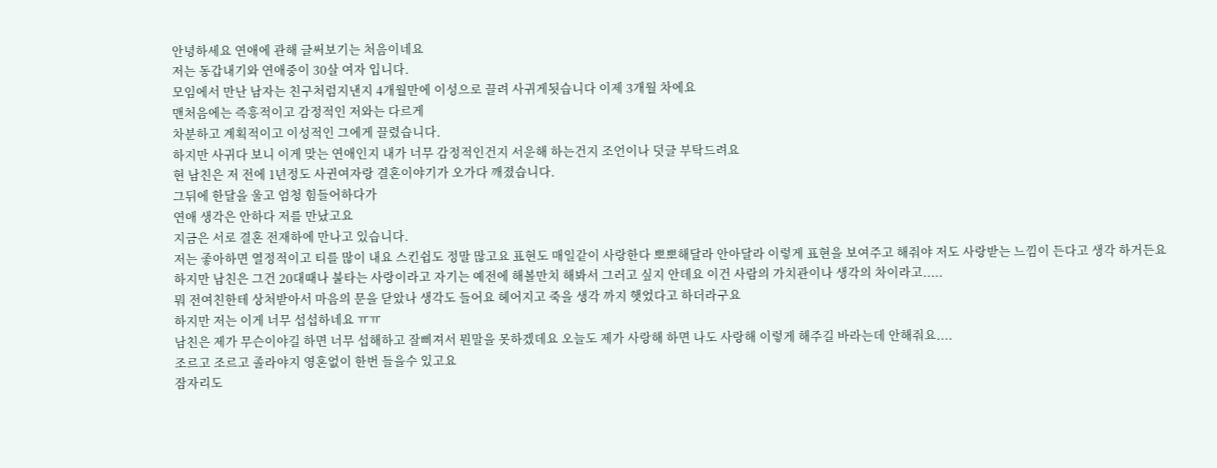안녕하세요 연애에 관해 글써보기는 처음이네요
저는 동갑내기와 연애중이 30살 여자 입니다.
모임에서 만난 남자는 친구처럼지낸지 4개월만에 이성으로 끌려 사귀게됫습니다 이제 3개월 차에요
맨처음에는 즉흥적이고 감정적인 저와는 다르게
차분하고 계획적이고 이성적인 그에게 끌렸습니다.
하지만 사귀다 보니 이게 맞는 연애인지 내가 너무 감정적인건지 서운해 하는건지 조언이나 덧글 부탁드려요
현 남친은 저 전에 1년정도 사귄여자랑 결혼이야기가 오가다 깨졌습니다.
그뒤에 한달을 울고 엄청 힘들어하다가
연애 생각은 안하다 저를 만났고요
지금은 서로 결혼 전재하에 만나고 있습니다.
저는 좋아하면 열정적이고 티를 많이 내요 스킨쉽도 정말 많고요 표현도 매일같이 사랑한다 뽀뽀해달라 안아달라 이렇게 표현을 보여주고 해줘야 저도 사랑받는 느낌이 든다고 생각 하거든요
하지만 남친은 그건 20대때나 불타는 사랑이라고 자기는 예전에 해볼만치 해봐서 그러고 싶지 안데요 이건 사람의 가치관이나 생각의 차이라고.....
뭐 전여친한테 상처받아서 마음의 문을 닫았나 생각도 들어요 헤어지고 죽을 생각 까지 햇었다고 하더라구요
하지만 저는 이게 너무 섭섭하네요 ㅠㅠ
남친은 제가 무슨이야길 하면 너무 섭해하고 잘삐져서 뭔말을 못하겠데요 오늘도 제가 사랑해 하면 나도 사랑해 이렇게 해주길 바라는데 안해줘요....
조르고 조르고 졸라야지 영혼없이 한번 들을수 있고요
잠자리도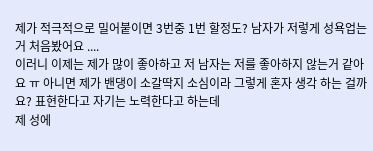제가 적극적으로 밀어붙이면 3번중 1번 할정도? 남자가 저렇게 성욕업는거 처음봤어요 ....
이러니 이제는 제가 많이 좋아하고 저 남자는 저를 좋아하지 않는거 같아요 ㅠ 아니면 제가 밴댕이 소갈딱지 소심이라 그렇게 혼자 생각 하는 걸까요? 표현한다고 자기는 노력한다고 하는데
제 성에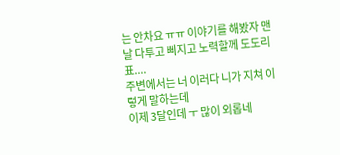는 안차요 ㅠㅠ 이야기를 해봤자 맨날 다투고 삐지고 노력할께 도도리표....
주변에서는 너 이러다 니가 지쳐 이렇게 말하는데
이제 3달인데 ㅜ 많이 외롭네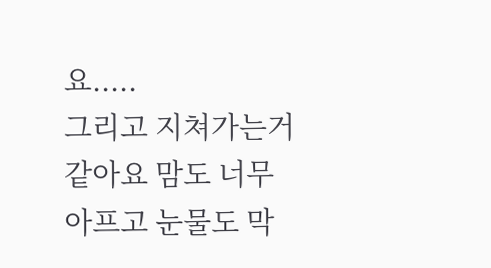요.....
그리고 지쳐가는거 같아요 맘도 너무 아프고 눈물도 막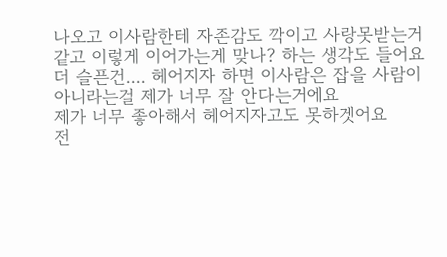나오고 이사람한테 자존감도 깍이고 사랑못받는거 같고 이렇게 이어가는게 맞나? 하는 생각도 들어요
더 슬픈건.... 헤어지자 하면 이사람은 잡을 사람이 아니라는걸 제가 너무 잘 안다는거에요
제가 너무 좋아해서 헤어지자고도 못하겟어요
전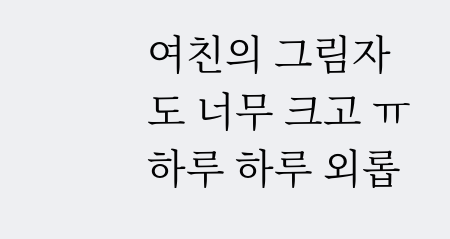여친의 그림자도 너무 크고 ㅠ 하루 하루 외롭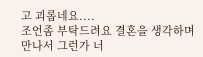고 괴롭네요....
조언좀 부탁드려요 결혼을 생각하며 만나서 그런가 너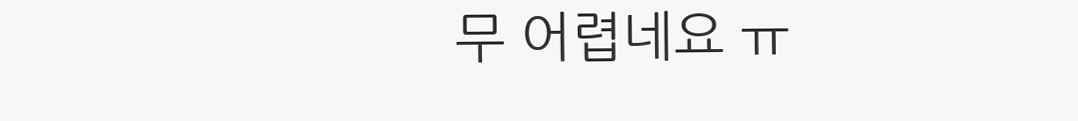무 어렵네요 ㅠ